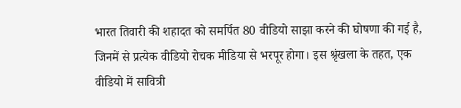भारत तिवारी की शहादत को समर्पित 80 वीडियो साझा करने की घोषणा की गई है, जिनमें से प्रत्येक वीडियो रोचक मीडिया से भरपूर होगा। इस श्रृंखला के तहत, एक वीडियो में सावित्री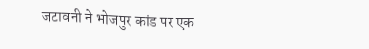जटावनी ने भोजपुर कांड पर एक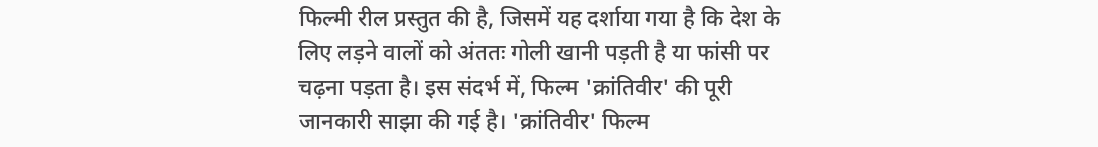फिल्मी रील प्रस्तुत की है, जिसमें यह दर्शाया गया है कि देश के लिए लड़ने वालों को अंततः गोली खानी पड़ती है या फांसी पर चढ़ना पड़ता है। इस संदर्भ में, फिल्म 'क्रांतिवीर' की पूरी जानकारी साझा की गई है। 'क्रांतिवीर' फिल्म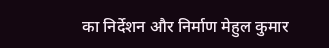का निर्देशन और निर्माण मेहुल कुमार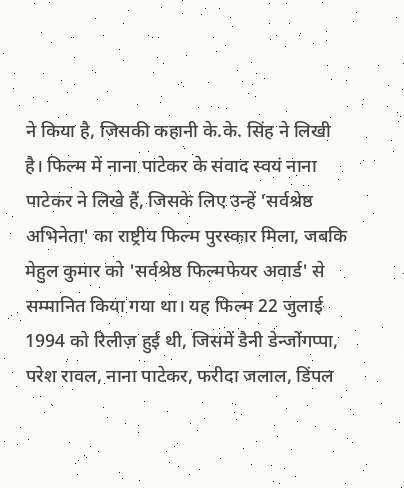ने किया है, जिसकी कहानी के.के. सिंह ने लिखी है। फिल्म में नाना पाटेकर के संवाद स्वयं नाना पाटेकर ने लिखे हैं, जिसके लिए उन्हें 'सर्वश्रेष्ठ अभिनेता' का राष्ट्रीय फिल्म पुरस्कार मिला, जबकि मेहुल कुमार को 'सर्वश्रेष्ठ फिल्मफेयर अवार्ड' से सम्मानित किया गया था। यह फिल्म 22 जुलाई 1994 को रिलीज़ हुई थी, जिसमें डैनी डेन्जोंगप्पा, परेश रावल, नाना पाटेकर, फरीदा जलाल, डिंपल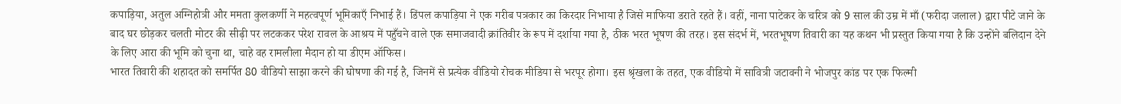कपाड़िया, अतुल अग्निहोत्री और ममता कुलकर्णी ने महत्वपूर्ण भूमिकाएँ निभाई हैं। डिंपल कपाड़िया ने एक गरीब पत्रकार का किरदार निभाया है जिसे माफिया डराते रहते हैं। वहीं, नाना पाटेकर के चरित्र को 9 साल की उम्र में माँ (फरीदा जलाल) द्वारा पीटे जाने के बाद घर छोड़कर चलती मोटर की सीढ़ी पर लटककर परेश रावल के आश्रय में पहुँचने वाले एक समाजवादी क्रांतिवीर के रूप में दर्शाया गया है, ठीक भरत भूषण की तरह। इस संदर्भ में, भरतभूषण तिवारी का यह कथन भी प्रस्तुत किया गया है कि उन्होंने बलिदान देने के लिए आरा की भूमि को चुना था, चाहे वह रामलीला मैदान हो या डीएम ऑफिस।
भारत तिवारी की शहादत को समर्पित 80 वीडियो साझा करने की घोषणा की गई है, जिनमें से प्रत्येक वीडियो रोचक मीडिया से भरपूर होगा। इस श्रृंखला के तहत, एक वीडियो में सावित्री जटावनी ने भोजपुर कांड पर एक फिल्मी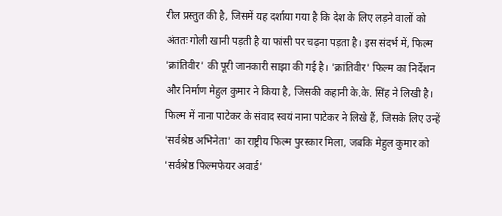रील प्रस्तुत की है, जिसमें यह दर्शाया गया है कि देश के लिए लड़ने वालों को अंततः गोली खानी पड़ती है या फांसी पर चढ़ना पड़ता है। इस संदर्भ में, फिल्म 'क्रांतिवीर' की पूरी जानकारी साझा की गई है। 'क्रांतिवीर' फिल्म का निर्देशन और निर्माण मेहुल कुमार ने किया है, जिसकी कहानी के.के. सिंह ने लिखी है। फिल्म में नाना पाटेकर के संवाद स्वयं नाना पाटेकर ने लिखे हैं, जिसके लिए उन्हें 'सर्वश्रेष्ठ अभिनेता' का राष्ट्रीय फिल्म पुरस्कार मिला, जबकि मेहुल कुमार को 'सर्वश्रेष्ठ फिल्मफेयर अवार्ड'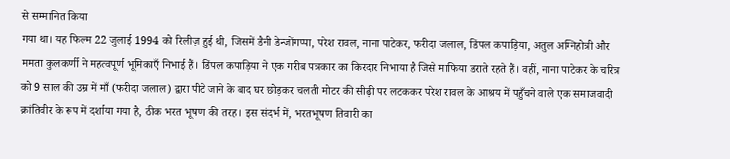से सम्मानित किया
गया था। यह फिल्म 22 जुलाई 1994 को रिलीज़ हुई थी, जिसमें डैनी डेन्जोंगप्पा, परेश रावल, नाना पाटेकर, फरीदा जलाल, डिंपल कपाड़िया, अतुल अग्निहोत्री और ममता कुलकर्णी ने महत्वपूर्ण भूमिकाएँ निभाई हैं। डिंपल कपाड़िया ने एक गरीब पत्रकार का किरदार निभाया है जिसे माफिया डराते रहते हैं। वहीं, नाना पाटेकर के चरित्र को 9 साल की उम्र में माँ (फरीदा जलाल) द्वारा पीटे जाने के बाद घर छोड़कर चलती मोटर की सीढ़ी पर लटककर परेश रावल के आश्रय में पहुँचने वाले एक समाजवादी क्रांतिवीर के रूप में दर्शाया गया है, ठीक भरत भूषण की तरह। इस संदर्भ में, भरतभूषण तिवारी का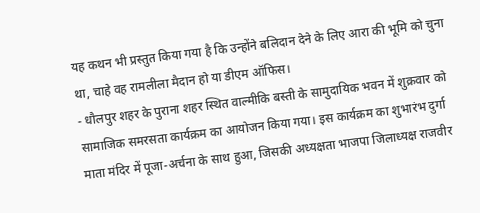यह कथन भी प्रस्तुत किया गया है कि उन्होंने बलिदान देने के लिए आरा की भूमि को चुना था, चाहे वह रामलीला मैदान हो या डीएम ऑफिस।
- धौलपुर शहर के पुराना शहर स्थित वाल्मीकि बस्ती के सामुदायिक भवन में शुक्रवार को सामाजिक समरसता कार्यक्रम का आयोजन किया गया। इस कार्यक्रम का शुभारंभ दुर्गा माता मंदिर में पूजा-अर्चना के साथ हुआ, जिसकी अध्यक्षता भाजपा जिलाध्यक्ष राजवीर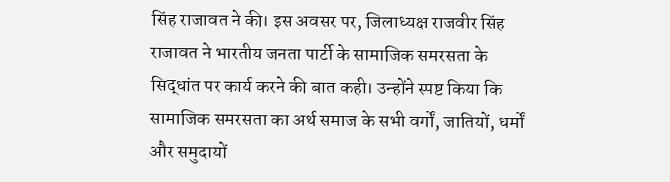सिंह राजावत ने की। इस अवसर पर, जिलाध्यक्ष राजवीर सिंह राजावत ने भारतीय जनता पार्टी के सामाजिक समरसता के सिद्धांत पर कार्य करने की बात कही। उन्होंने स्पष्ट किया कि सामाजिक समरसता का अर्थ समाज के सभी वर्गों, जातियों, धर्मों और समुदायों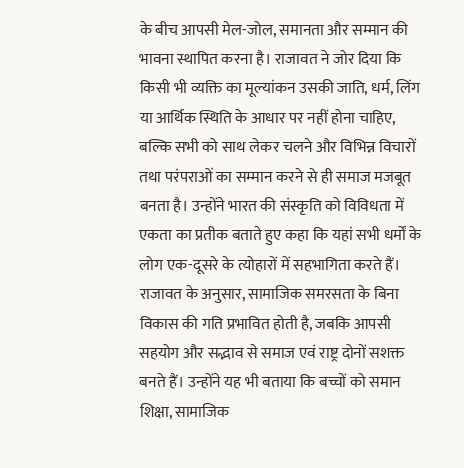के बीच आपसी मेल-जोल, समानता और सम्मान की भावना स्थापित करना है। राजावत ने जोर दिया कि किसी भी व्यक्ति का मूल्यांकन उसकी जाति, धर्म, लिंग या आर्थिक स्थिति के आधार पर नहीं होना चाहिए, बल्कि सभी को साथ लेकर चलने और विभिन्न विचारों तथा परंपराओं का सम्मान करने से ही समाज मजबूत बनता है। उन्होंने भारत की संस्कृति को विविधता में एकता का प्रतीक बताते हुए कहा कि यहां सभी धर्मों के लोग एक-दूसरे के त्योहारों में सहभागिता करते हैं। राजावत के अनुसार, सामाजिक समरसता के बिना विकास की गति प्रभावित होती है, जबकि आपसी सहयोग और सद्भाव से समाज एवं राष्ट्र दोनों सशक्त बनते हैं। उन्होंने यह भी बताया कि बच्चों को समान शिक्षा, सामाजिक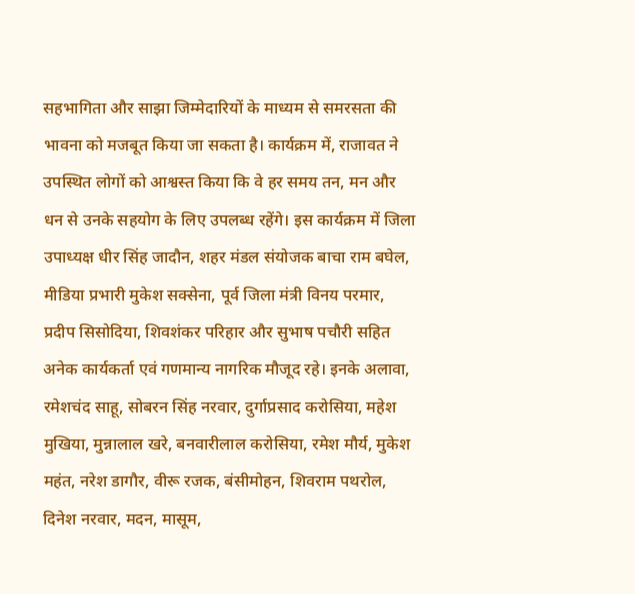सहभागिता और साझा जिम्मेदारियों के माध्यम से समरसता की भावना को मजबूत किया जा सकता है। कार्यक्रम में, राजावत ने उपस्थित लोगों को आश्वस्त किया कि वे हर समय तन, मन और धन से उनके सहयोग के लिए उपलब्ध रहेंगे। इस कार्यक्रम में जिला उपाध्यक्ष धीर सिंह जादौन, शहर मंडल संयोजक बाचा राम बघेल, मीडिया प्रभारी मुकेश सक्सेना, पूर्व जिला मंत्री विनय परमार, प्रदीप सिसोदिया, शिवशंकर परिहार और सुभाष पचौरी सहित अनेक कार्यकर्ता एवं गणमान्य नागरिक मौजूद रहे। इनके अलावा, रमेशचंद साहू, सोबरन सिंह नरवार, दुर्गाप्रसाद करोसिया, महेश मुखिया, मुन्नालाल खरे, बनवारीलाल करोसिया, रमेश मौर्य, मुकेश महंत, नरेश डागौर, वीरू रजक, बंसीमोहन, शिवराम पथरोल, दिनेश नरवार, मदन, मासूम,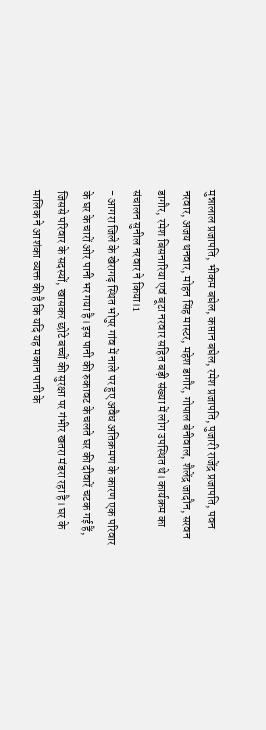मुन्नालाल प्रजापति, भीकम बघेल, कप्तान बघेल, रमेश प्रजापति, पुजारी राजेंद्र प्रजापति, पवन नरवार, अजय थनवार, मोहन सिंह मास्टर, महेश डागौर, गोपाल बेनीवाल, शैलेंद्र जादौन, सरवन डागौर, रमेश बिसनारिया एवं बूटा नरवार सहित बड़ी संख्या में लोग उपस्थित थे। कार्यक्रम का संचालन सुनील नरवार ने किया।1
- आगरा जिले के खेरागढ़ स्थित भोपुर गांव में नाले पर हुए अवैध अतिक्रमण के कारण एक परिवार के घर के चारों ओर पानी भर गया है। इस पानी की रुकावट के चलते घर की दीवारें चटक गई हैं, जिससे परिवार के सदस्यों, खासकर छोटे बच्चों की सुरक्षा पर गंभीर खतरा मंडरा रहा है। घर के मालिक ने आशंका व्यक्त की है कि यदि यह मकान पानी के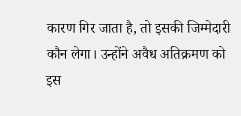कारण गिर जाता है, तो इसकी जिम्मेदारी कौन लेगा। उन्होंने अवैध अतिक्रमण को इस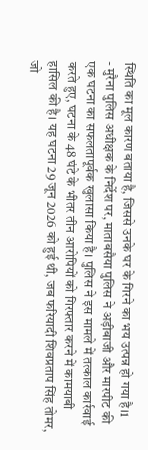स्थिति का मूल कारण बताया है, जिससे उनके घर के गिरने का भय उत्पन्न हो गया है।1
- मुरैना पुलिस अधीक्षक के निर्देश पर, माताबसैया पुलिस ने अड़ीबाजी और मारपीट की एक घटना का सफलतापूर्वक खुलासा किया है। पुलिस ने इस मामले में तत्काल कार्रवाई करते हुए, घटना के 48 घंटे के भीतर तीन आरोपियों को गिरफ्तार करने में कामयाबी हासिल की है। यह घटना 29 जून 2026 को हुई थी, जब फरियादी शिवप्रताप सिंह तोमर, जो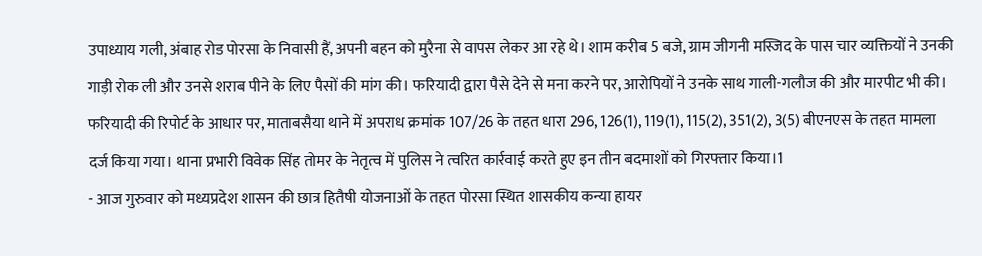उपाध्याय गली, अंबाह रोड पोरसा के निवासी हैं, अपनी बहन को मुरैना से वापस लेकर आ रहे थे। शाम करीब 5 बजे, ग्राम जीगनी मस्जिद के पास चार व्यक्तियों ने उनकी गाड़ी रोक ली और उनसे शराब पीने के लिए पैसों की मांग की। फरियादी द्वारा पैसे देने से मना करने पर, आरोपियों ने उनके साथ गाली-गलौज की और मारपीट भी की। फरियादी की रिपोर्ट के आधार पर, माताबसैया थाने में अपराध क्रमांक 107/26 के तहत धारा 296, 126(1), 119(1), 115(2), 351(2), 3(5) बीएनएस के तहत मामला दर्ज किया गया। थाना प्रभारी विवेक सिंह तोमर के नेतृत्व में पुलिस ने त्वरित कार्रवाई करते हुए इन तीन बदमाशों को गिरफ्तार किया।1
- आज गुरुवार को मध्यप्रदेश शासन की छात्र हितैषी योजनाओं के तहत पोरसा स्थित शासकीय कन्या हायर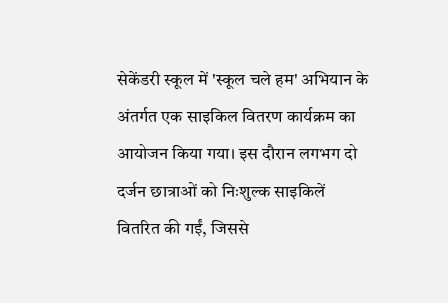सेकेंडरी स्कूल में 'स्कूल चले हम' अभियान के अंतर्गत एक साइकिल वितरण कार्यक्रम का आयोजन किया गया। इस दौरान लगभग दो दर्जन छात्राओं को निःशुल्क साइकिलें वितरित की गईं, जिससे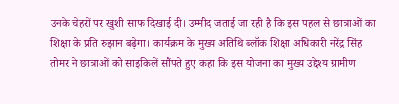उनके चेहरों पर खुशी साफ दिखाई दी। उम्मीद जताई जा रही है कि इस पहल से छात्राओं का शिक्षा के प्रति रुझान बढ़ेगा। कार्यक्रम के मुख्य अतिथि ब्लॉक शिक्षा अधिकारी नरेंद्र सिंह तोमर ने छात्राओं को साइकिलें सौंपते हुए कहा कि इस योजना का मुख्य उद्देश्य ग्रामीण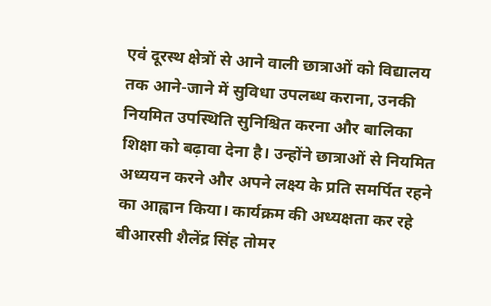एवं दूरस्थ क्षेत्रों से आने वाली छात्राओं को विद्यालय तक आने-जाने में सुविधा उपलब्ध कराना, उनकी नियमित उपस्थिति सुनिश्चित करना और बालिका शिक्षा को बढ़ावा देना है। उन्होंने छात्राओं से नियमित अध्ययन करने और अपने लक्ष्य के प्रति समर्पित रहने का आह्वान किया। कार्यक्रम की अध्यक्षता कर रहे बीआरसी शैलेंद्र सिंह तोमर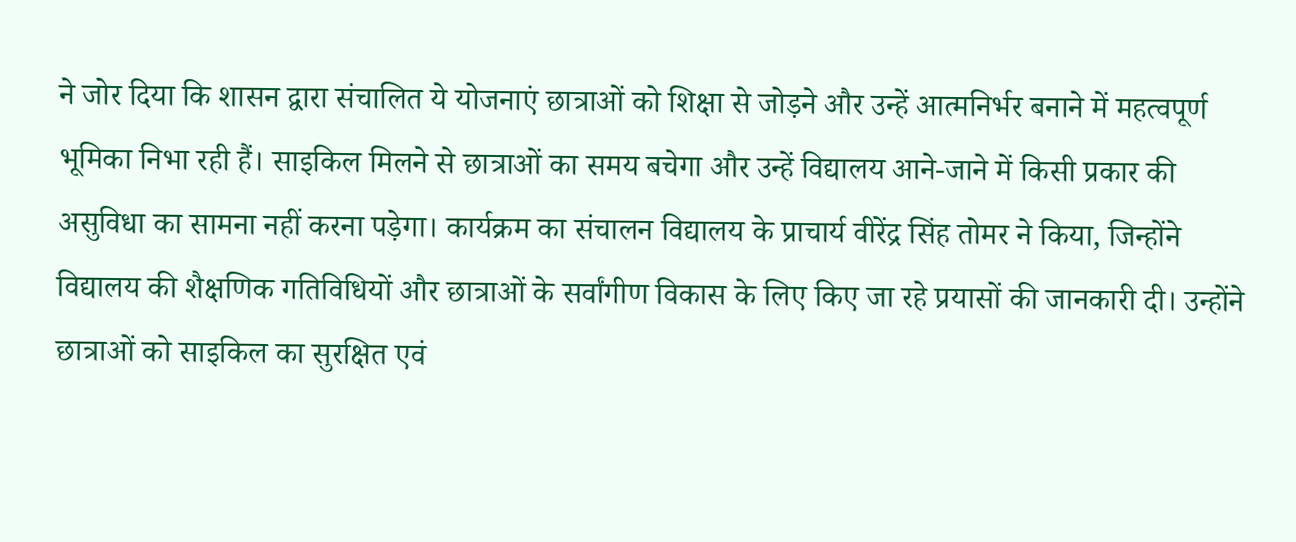ने जोर दिया कि शासन द्वारा संचालित ये योजनाएं छात्राओं को शिक्षा से जोड़ने और उन्हें आत्मनिर्भर बनाने में महत्वपूर्ण भूमिका निभा रही हैं। साइकिल मिलने से छात्राओं का समय बचेगा और उन्हें विद्यालय आने-जाने में किसी प्रकार की असुविधा का सामना नहीं करना पड़ेगा। कार्यक्रम का संचालन विद्यालय के प्राचार्य वीरेंद्र सिंह तोमर ने किया, जिन्होंने विद्यालय की शैक्षणिक गतिविधियों और छात्राओं के सर्वांगीण विकास के लिए किए जा रहे प्रयासों की जानकारी दी। उन्होंने छात्राओं को साइकिल का सुरक्षित एवं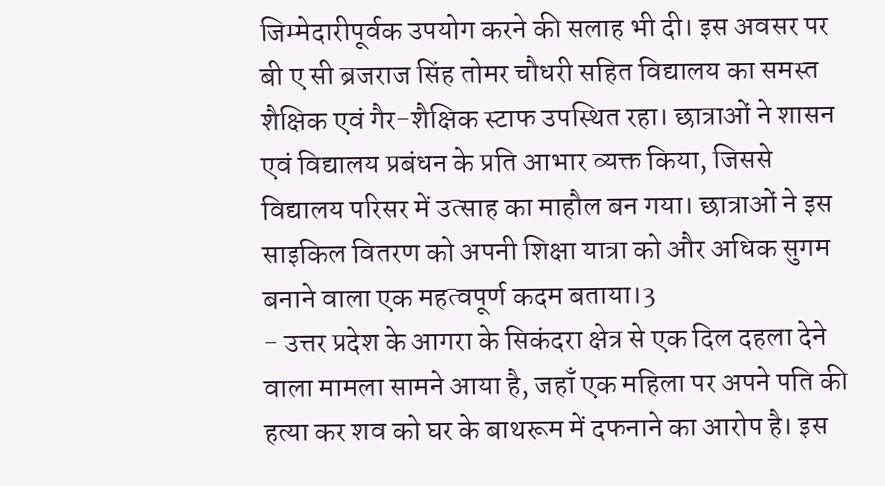जिम्मेदारीपूर्वक उपयोग करने की सलाह भी दी। इस अवसर पर बी ए सी ब्रजराज सिंह तोमर चौधरी सहित विद्यालय का समस्त शैक्षिक एवं गैर-शैक्षिक स्टाफ उपस्थित रहा। छात्राओं ने शासन एवं विद्यालय प्रबंधन के प्रति आभार व्यक्त किया, जिससे विद्यालय परिसर में उत्साह का माहौल बन गया। छात्राओं ने इस साइकिल वितरण को अपनी शिक्षा यात्रा को और अधिक सुगम बनाने वाला एक महत्वपूर्ण कदम बताया।3
- उत्तर प्रदेश के आगरा के सिकंदरा क्षेत्र से एक दिल दहला देने वाला मामला सामने आया है, जहाँ एक महिला पर अपने पति की हत्या कर शव को घर के बाथरूम में दफनाने का आरोप है। इस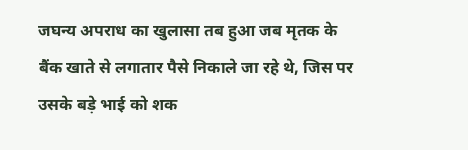जघन्य अपराध का खुलासा तब हुआ जब मृतक के बैंक खाते से लगातार पैसे निकाले जा रहे थे, जिस पर उसके बड़े भाई को शक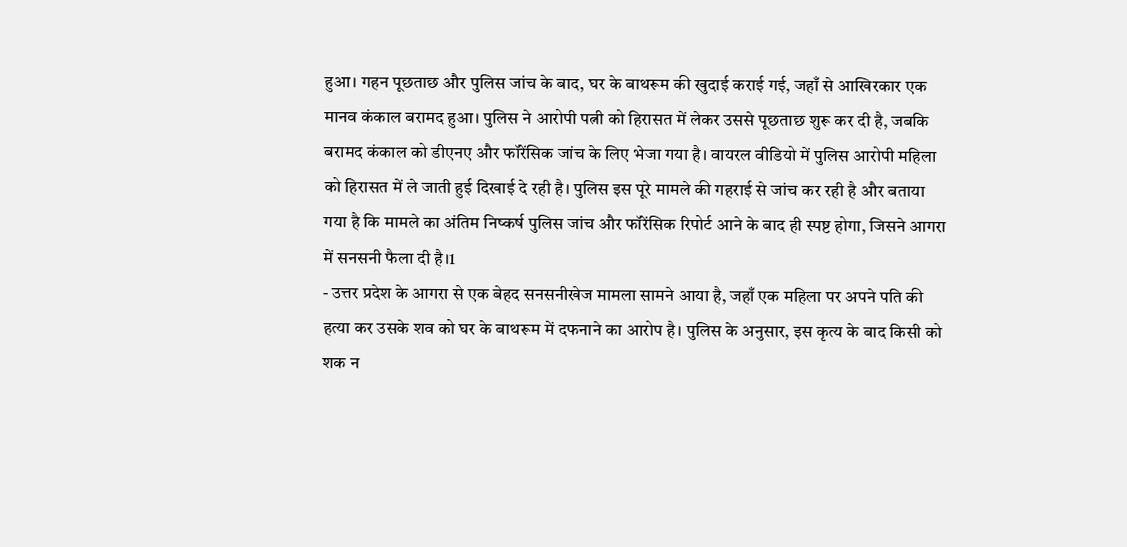हुआ। गहन पूछताछ और पुलिस जांच के बाद, घर के बाथरूम की खुदाई कराई गई, जहाँ से आखिरकार एक मानव कंकाल बरामद हुआ। पुलिस ने आरोपी पत्नी को हिरासत में लेकर उससे पूछताछ शुरू कर दी है, जबकि बरामद कंकाल को डीएनए और फॉरेंसिक जांच के लिए भेजा गया है। वायरल वीडियो में पुलिस आरोपी महिला को हिरासत में ले जाती हुई दिखाई दे रही है। पुलिस इस पूरे मामले की गहराई से जांच कर रही है और बताया गया है कि मामले का अंतिम निष्कर्ष पुलिस जांच और फॉरेंसिक रिपोर्ट आने के बाद ही स्पष्ट होगा, जिसने आगरा में सनसनी फैला दी है।1
- उत्तर प्रदेश के आगरा से एक बेहद सनसनीखेज मामला सामने आया है, जहाँ एक महिला पर अपने पति की हत्या कर उसके शव को घर के बाथरूम में दफनाने का आरोप है। पुलिस के अनुसार, इस कृत्य के बाद किसी को शक न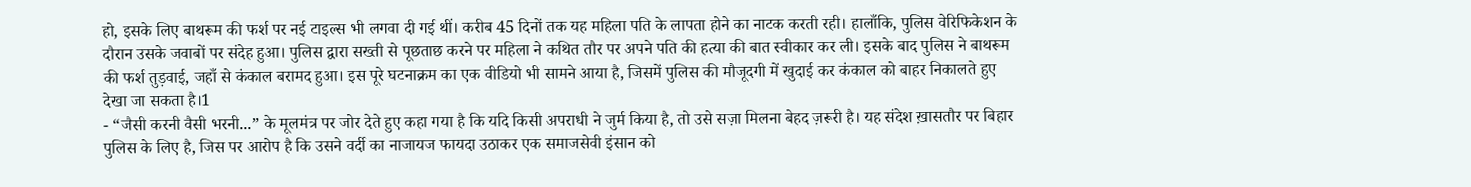हो, इसके लिए बाथरूम की फर्श पर नई टाइल्स भी लगवा दी गई थीं। करीब 45 दिनों तक यह महिला पति के लापता होने का नाटक करती रही। हालाँकि, पुलिस वेरिफिकेशन के दौरान उसके जवाबों पर संदेह हुआ। पुलिस द्वारा सख्ती से पूछताछ करने पर महिला ने कथित तौर पर अपने पति की हत्या की बात स्वीकार कर ली। इसके बाद पुलिस ने बाथरूम की फर्श तुड़वाई, जहाँ से कंकाल बरामद हुआ। इस पूरे घटनाक्रम का एक वीडियो भी सामने आया है, जिसमें पुलिस की मौजूदगी में खुदाई कर कंकाल को बाहर निकालते हुए देखा जा सकता है।1
- “जैसी करनी वैसी भरनी...” के मूलमंत्र पर जोर देते हुए कहा गया है कि यदि किसी अपराधी ने जुर्म किया है, तो उसे सज़ा मिलना बेहद ज़रूरी है। यह संदेश ख़ासतौर पर बिहार पुलिस के लिए है, जिस पर आरोप है कि उसने वर्दी का नाजायज फायदा उठाकर एक समाजसेवी इंसान को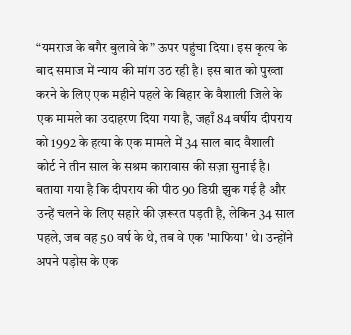“यमराज के बगैर बुलावे के” ऊपर पहुंचा दिया। इस कृत्य के बाद समाज में न्याय की मांग उठ रही है। इस बात को पुख्ता करने के लिए एक महीने पहले के बिहार के वैशाली जिले के एक मामले का उदाहरण दिया गया है, जहाँ 84 वर्षीय दीपराय को 1992 के हत्या के एक मामले में 34 साल बाद वैशाली कोर्ट ने तीन साल के सश्रम कारावास की सज़ा सुनाई है। बताया गया है कि दीपराय की पीठ 90 डिग्री झुक गई है और उन्हें चलने के लिए सहारे की ज़रूरत पड़ती है, लेकिन 34 साल पहले, जब वह 50 वर्ष के थे, तब वे एक 'माफिया' थे। उन्होंने अपने पड़ोस के एक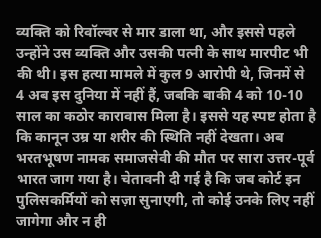व्यक्ति को रिवॉल्वर से मार डाला था, और इससे पहले उन्होंने उस व्यक्ति और उसकी पत्नी के साथ मारपीट भी की थी। इस हत्या मामले में कुल 9 आरोपी थे, जिनमें से 4 अब इस दुनिया में नहीं हैं, जबकि बाकी 4 को 10-10 साल का कठोर कारावास मिला है। इससे यह स्पष्ट होता है कि कानून उम्र या शरीर की स्थिति नहीं देखता। अब भरतभूषण नामक समाजसेवी की मौत पर सारा उत्तर-पूर्व भारत जाग गया है। चेतावनी दी गई है कि जब कोर्ट इन पुलिसकर्मियों को सज़ा सुनाएगी, तो कोई उनके लिए नहीं जागेगा और न ही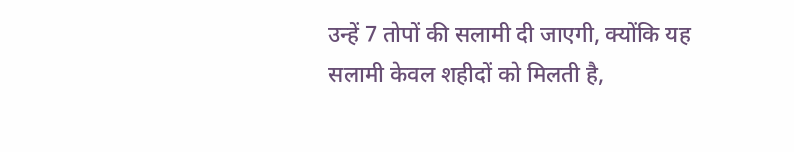उन्हें 7 तोपों की सलामी दी जाएगी, क्योंकि यह सलामी केवल शहीदों को मिलती है,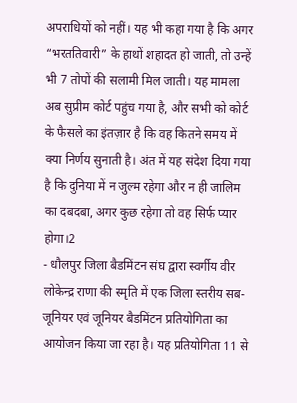अपराधियों को नहीं। यह भी कहा गया है कि अगर “भरततिवारी” के हाथों शहादत हो जाती, तो उन्हें भी 7 तोपों की सलामी मिल जाती। यह मामला अब सुप्रीम कोर्ट पहुंच गया है, और सभी को कोर्ट के फैसले का इंतज़ार है कि वह कितने समय में क्या निर्णय सुनाती है। अंत में यह संदेश दिया गया है कि दुनिया में न जुल्म रहेगा और न ही जालिम का दबदबा, अगर कुछ रहेगा तो वह सिर्फ प्यार होगा।2
- धौलपुर जिला बैडमिंटन संघ द्वारा स्वर्गीय वीर लोकेन्द्र राणा की स्मृति में एक जिला स्तरीय सब-जूनियर एवं जूनियर बैडमिंटन प्रतियोगिता का आयोजन किया जा रहा है। यह प्रतियोगिता 11 से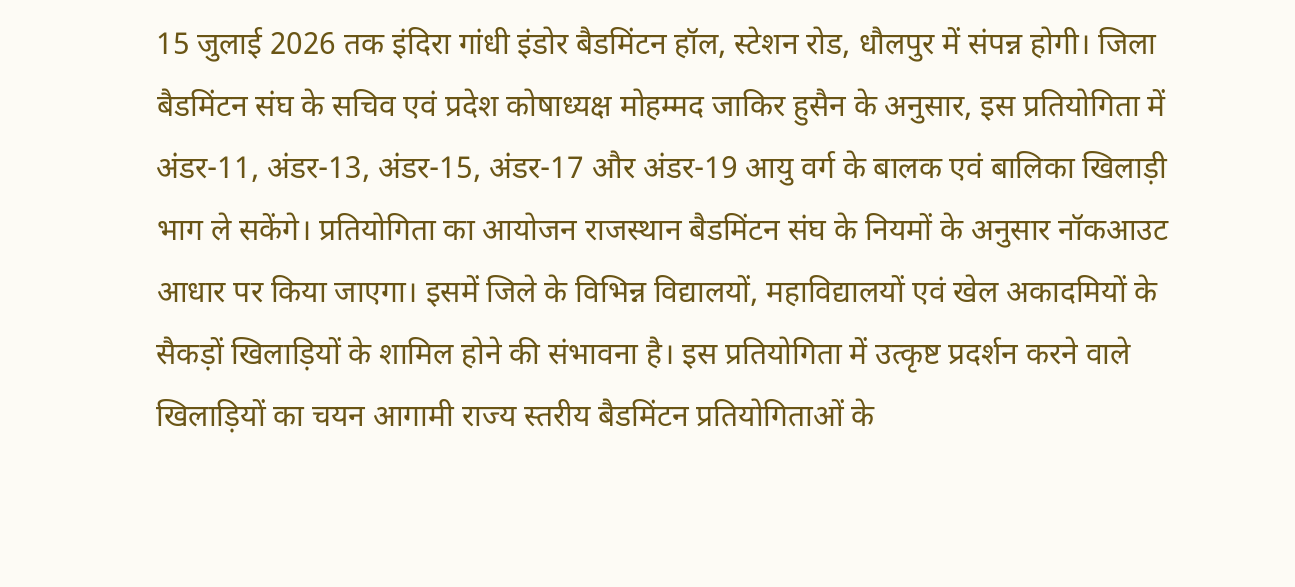15 जुलाई 2026 तक इंदिरा गांधी इंडोर बैडमिंटन हॉल, स्टेशन रोड, धौलपुर में संपन्न होगी। जिला बैडमिंटन संघ के सचिव एवं प्रदेश कोषाध्यक्ष मोहम्मद जाकिर हुसैन के अनुसार, इस प्रतियोगिता में अंडर-11, अंडर-13, अंडर-15, अंडर-17 और अंडर-19 आयु वर्ग के बालक एवं बालिका खिलाड़ी भाग ले सकेंगे। प्रतियोगिता का आयोजन राजस्थान बैडमिंटन संघ के नियमों के अनुसार नॉकआउट आधार पर किया जाएगा। इसमें जिले के विभिन्न विद्यालयों, महाविद्यालयों एवं खेल अकादमियों के सैकड़ों खिलाड़ियों के शामिल होने की संभावना है। इस प्रतियोगिता में उत्कृष्ट प्रदर्शन करने वाले खिलाड़ियों का चयन आगामी राज्य स्तरीय बैडमिंटन प्रतियोगिताओं के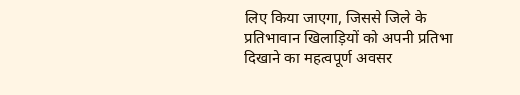लिए किया जाएगा, जिससे जिले के प्रतिभावान खिलाड़ियों को अपनी प्रतिभा दिखाने का महत्वपूर्ण अवसर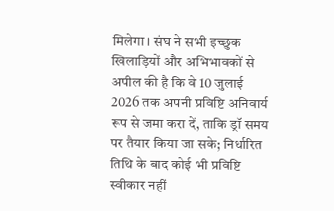मिलेगा। संघ ने सभी इच्छुक खिलाड़ियों और अभिभावकों से अपील की है कि वे 10 जुलाई 2026 तक अपनी प्रविष्टि अनिवार्य रूप से जमा करा दें, ताकि ड्रॉ समय पर तैयार किया जा सके; निर्धारित तिथि के बाद कोई भी प्रविष्टि स्वीकार नहीं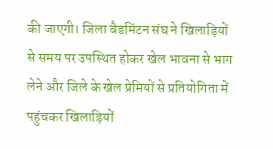की जाएगी। जिला बैडमिंटन संघ ने खिलाड़ियों से समय पर उपस्थित होकर खेल भावना से भाग लेने और जिले के खेल प्रेमियों से प्रतियोगिता में पहुंचकर खिलाड़ियों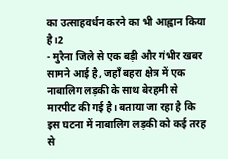का उत्साहवर्धन करने का भी आह्वान किया है।2
- मुरैना जिले से एक बड़ी और गंभीर खबर सामने आई है, जहाँ बहरा क्षेत्र में एक नाबालिग लड़की के साथ बेरहमी से मारपीट की गई है। बताया जा रहा है कि इस घटना में नाबालिग लड़की को कई तरह से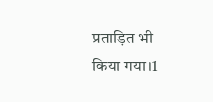प्रताड़ित भी किया गया।1